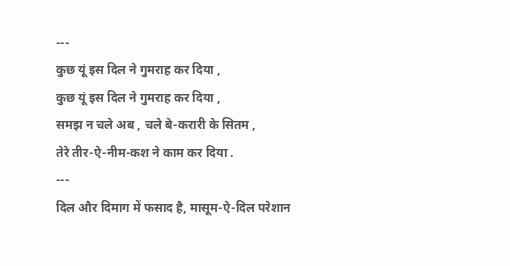---
कुछ यूं इस दिल ने गुमराह कर दिया ,
कुछ यूं इस दिल ने गुमराह कर दिया ,
समझ न चले अब , चले बे-करारी के सितम ,
तेरे तीर-ऐ-नीम-कश ने काम कर दिया .
---
दिल और दिमाग में फसाद है, मासूम-ऐ-दिल परेशान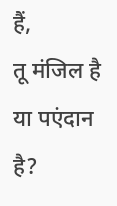हैं,
तू मंजिल है या पएंदान है?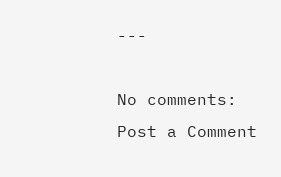---

No comments:
Post a Comment